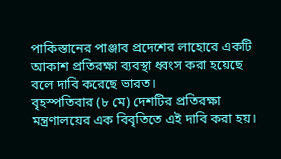পাকিস্তানের পাঞ্জাব প্রদেশের লাহোরে একটি আকাশ প্রতিরক্ষা ব্যবস্থা ধ্বংস করা হয়েছে বলে দাবি করেছে ভারত।
বৃহস্পতিবার (৮ মে) দেশটির প্রতিরক্ষা মন্ত্রণালয়ের এক বিবৃতিতে এই দাবি করা হয়।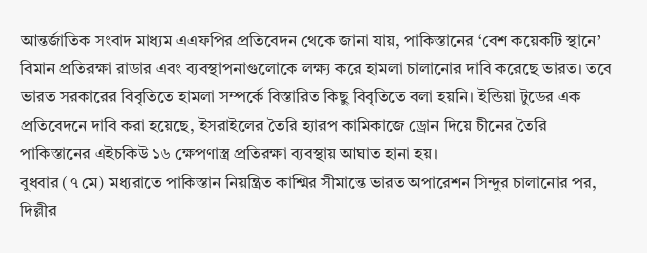আন্তর্জাতিক সংবাদ মাধ্যম এএফপির প্রতিবেদন থেকে জানা যায়, পাকিস্তানের ‘বেশ কয়েকটি স্থানে’ বিমান প্রতিরক্ষা রাডার এবং ব্যবস্থাপনাগুলোকে লক্ষ্য করে হামলা চালানোর দাবি করেছে ভারত। তবে ভারত সরকারের বিবৃতিতে হামলা সম্পর্কে বিস্তারিত কিছু বিবৃতিতে বলা হয়নি। ইন্ডিয়া টুডের এক প্রতিবেদনে দাবি করা হয়েছে, ইসরাইলের তৈরি হ্যারপ কামিকাজে ড্রোন দিয়ে চীনের তৈরি পাকিস্তানের এইচকিউ ১৬ ক্ষেপণাস্ত্র প্রতিরক্ষা ব্যবস্থায় আঘাত হানা হয়।
বুধবার (৭ মে) মধ্যরাতে পাকিস্তান নিয়ন্ত্রিত কাশ্মির সীমান্তে ভারত অপারেশন সিন্দুর চালানোর পর, দিল্লীর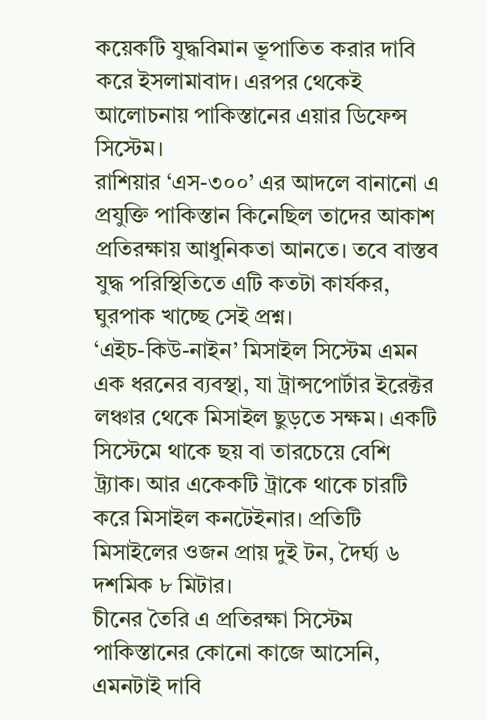কয়েকটি যুদ্ধবিমান ভূপাতিত করার দাবি করে ইসলামাবাদ। এরপর থেকেই আলোচনায় পাকিস্তানের এয়ার ডিফেন্স সিস্টেম।
রাশিয়ার ‘এস-৩০০’ এর আদলে বানানো এ প্রযুক্তি পাকিস্তান কিনেছিল তাদের আকাশ প্রতিরক্ষায় আধুনিকতা আনতে। তবে বাস্তব যুদ্ধ পরিস্থিতিতে এটি কতটা কার্যকর, ঘুরপাক খাচ্ছে সেই প্রশ্ন।
‘এইচ-কিউ-নাইন’ মিসাইল সিস্টেম এমন এক ধরনের ব্যবস্থা, যা ট্রান্সপোর্টার ইরেক্টর লঞ্চার থেকে মিসাইল ছুড়তে সক্ষম। একটি সিস্টেমে থাকে ছয় বা তারচেয়ে বেশি ট্র্যাক। আর একেকটি ট্রাকে থাকে চারটি করে মিসাইল কনটেইনার। প্রতিটি মিসাইলের ওজন প্রায় দুই টন, দৈর্ঘ্য ৬ দশমিক ৮ মিটার।
চীনের তৈরি এ প্রতিরক্ষা সিস্টেম পাকিস্তানের কোনো কাজে আসেনি, এমনটাই দাবি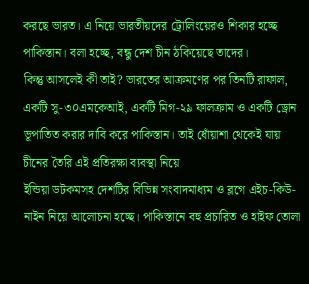করছে ভারত। এ নিয়ে ভারতীয়দের ট্রোলিংয়েরও শিকার হচ্ছে পাকিস্তান। বলা হচ্ছে, বন্ধু দেশ চীন ঠকিয়েছে তাদের।
কিন্তু আসলেই কী তাই? ভারতের আক্রমণের পর তিনটি রাফাল, একটি সু-৩০এমকেআই, একটি মিগ-২৯ ফালক্রাম ও একটি ড্রোন ভূপাতিত করার দাবি করে পাকিস্তান। তাই ধোঁয়াশা থেকেই যায় চীনের তৈরি এই প্রতিরক্ষা ব্যবস্থা নিয়ে
ইন্ডিয়া ডটকমসহ দেশটির বিভিন্ন সংবাদমাধ্যম ও ব্লগে এইচ-কিউ-নাইন নিয়ে আলোচনা হচ্ছে। পাকিস্তানে বহু প্রচারিত ও হাইফ তোলা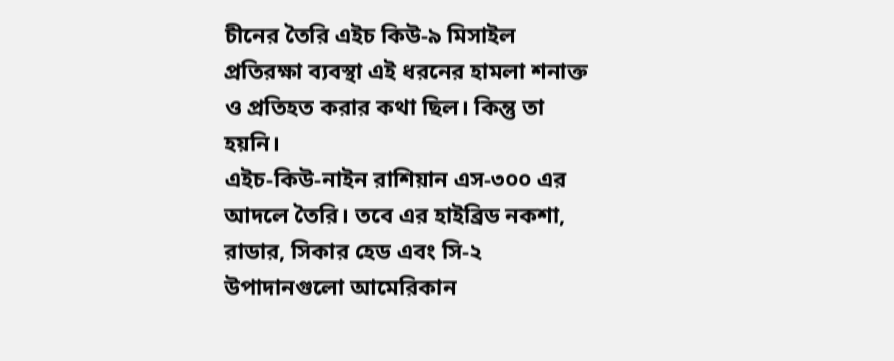চীনের তৈরি এইচ কিউ-৯ মিসাইল প্রতিরক্ষা ব্যবস্থা এই ধরনের হামলা শনাক্ত ও প্রতিহত করার কথা ছিল। কিন্তু তা হয়নি।
এইচ-কিউ-নাইন রাশিয়ান এস-৩০০ এর আদলে তৈরি। তবে এর হাইব্রিড নকশা, রাডার, সিকার হেড এবং সি-২ উপাদানগুলো আমেরিকান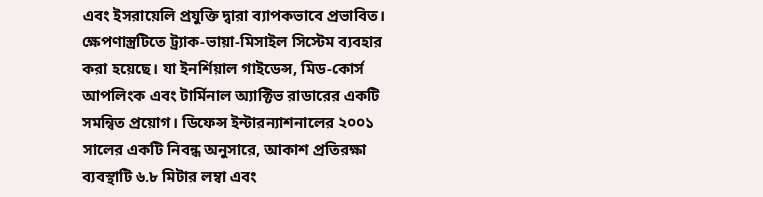এবং ইসরায়েলি প্রযুক্তি দ্বারা ব্যাপকভাবে প্রভাবিত। ক্ষেপণাস্ত্রটিতে ট্র্যাক-ভায়া-মিসাইল সিস্টেম ব্যবহার করা হয়েছে। যা ইনর্শিয়াল গাইডেন্স, মিড-কোর্স আপলিংক এবং টার্মিনাল অ্যাক্টিভ রাডারের একটি সমন্বিত প্রয়োগ। ডিফেন্স ইন্টারন্যাশনালের ২০০১ সালের একটি নিবন্ধ অনুসারে, আকাশ প্রতিরক্ষা ব্যবস্থাটি ৬.৮ মিটার লম্বা এবং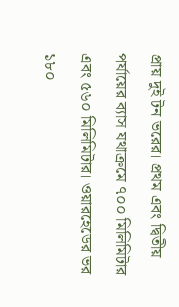প্রায় দুই টন ভরের। প্রথম এবং দ্বিতীয় পর্যায়ের ব্যাস যথাক্রমে ৭০০ মিলিমিটার এবং ৫৬০ মিলিমিটার। ওয়ারহেডের ভর ১৮০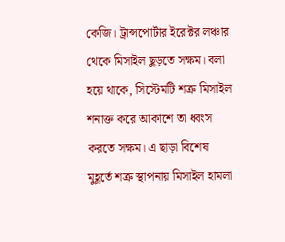কেজি। ট্রান্সপোর্টার ইরেক্টর লঞ্চার থেকে মিসাইল ছুড়তে সক্ষম। বলা হয়ে থাকে, সিস্টেমটি শত্রু মিসাইল শনাক্ত করে আকাশে তা ধ্বংস করতে সক্ষম। এ ছাড়া বিশেষ মুহূর্তে শত্রু স্থাপনায় মিসাইল হামলা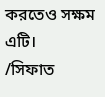করতেও সক্ষম এটি।
/সিফাত